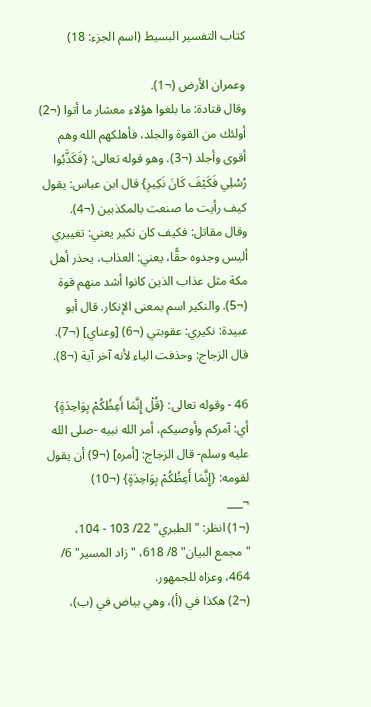كتاب التفسير البسيط (اسم الجزء: 18)

وعمران الأرض (¬1).
وقال قتادة: ما بلغوا هؤلاء معشار ما أتوا (¬2) أولئك من القوة والجلد، فأهلكهم الله وهم أقوى وأجلد (¬3). وهو قوله تعالى: {فَكَذَّبُوا رُسُلِي فَكَيْفَ كَانَ نَكِيرِ} قال ابن عباس: يقول كيف رأيت ما صنعت بالمكذبين (¬4).
وقال مقاتل: فكيف كان نكير يعني: تغييري أليس وجدوه حقًّا، يعني: العذاب، يحذر أهل مكة مثل عذاب الذين كانوا أشد منهم قوة (¬5). والنكير اسم بمعنى الإنكار. قال أبو عبيدة: نكيري: عقوبتي (¬6) [وعناي] (¬7).
قال الزجاج: وحذفت الياء لأنه آخر آية (¬8).

46 - وقوله تعالى: {قُلْ إِنَّمَا أَعِظُكُمْ بِوَاحِدَةٍ} أي: آمركم وأوصيكم، أمر الله نبيه -صلى الله عليه وسلم- قال الزجاج: [أمره] (¬9) أن يقول لقومه: {إِنَّمَا أَعِظُكُمْ بِوَاحِدَةٍ} (¬10)
¬___
(¬1) انظر: "الطبري" 22/ 103 - 104، "مجمع البيان" 8/ 618، "زاد المسير" 6/ 464، وعزاه للجمهور.
(¬2) هكذا في (أ)، وهي بياض في (ب)،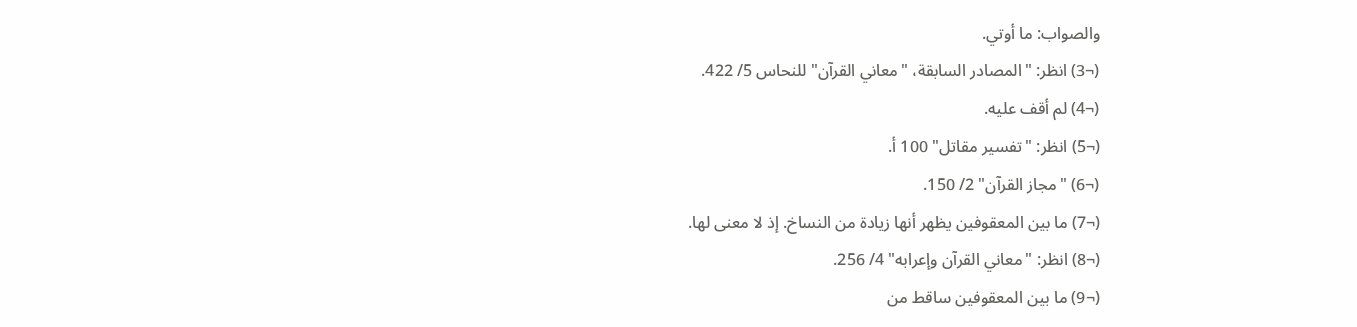والصواب: ما أوتي.
(¬3) انظر: "المصادر السابقة، "معاني القرآن" للنحاس 5/ 422.
(¬4) لم أقف عليه.
(¬5) انظر: "تفسير مقاتل" 100 أ.
(¬6) "مجاز القرآن" 2/ 150.
(¬7) ما بين المعقوفين يظهر أنها زيادة من النساخ. إذ لا معنى لها.
(¬8) انظر: "معاني القرآن وإعرابه" 4/ 256.
(¬9) ما بين المعقوفين ساقط من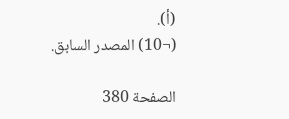(أ).
(¬10) المصدر السابق.

الصفحة 380